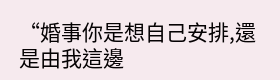“婚事你是想自己安排,還是由我這邊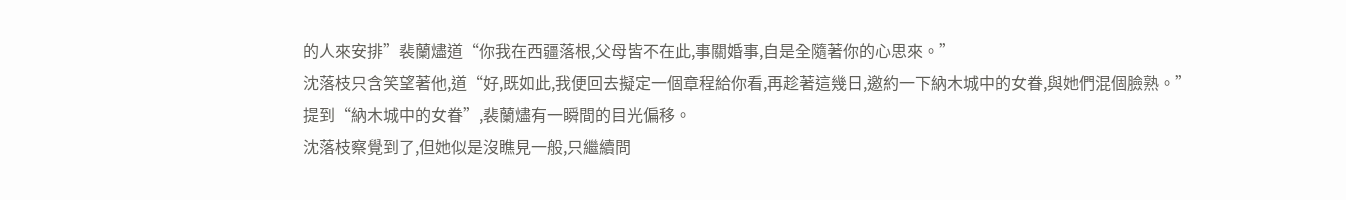的人來安排”裴蘭燼道“你我在西疆落根,父母皆不在此,事關婚事,自是全隨著你的心思來。”
沈落枝只含笑望著他,道“好,既如此,我便回去擬定一個章程給你看,再趁著這幾日,邀約一下納木城中的女眷,與她們混個臉熟。”
提到“納木城中的女眷”,裴蘭燼有一瞬間的目光偏移。
沈落枝察覺到了,但她似是沒瞧見一般,只繼續問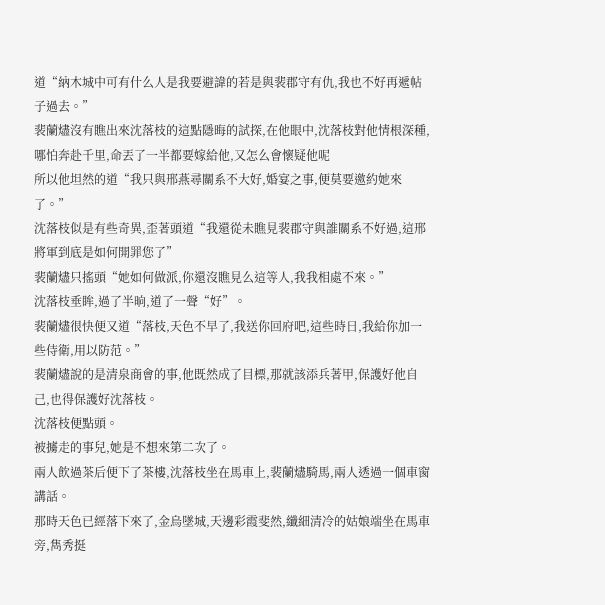道“納木城中可有什么人是我要避諱的若是與裴郡守有仇,我也不好再遞帖子過去。”
裴蘭燼沒有瞧出來沈落枝的這點隱晦的試探,在他眼中,沈落枝對他情根深種,哪怕奔赴千里,命丟了一半都要嫁給他,又怎么會懷疑他呢
所以他坦然的道“我只與邢燕尋關系不大好,婚宴之事,便莫要邀約她來了。”
沈落枝似是有些奇異,歪著頭道“我還從未瞧見裴郡守與誰關系不好過,這邢將軍到底是如何開罪您了”
裴蘭燼只搖頭“她如何做派,你還沒瞧見么這等人,我我相處不來。”
沈落枝垂眸,過了半晌,道了一聲“好”。
裴蘭燼很快便又道“落枝,天色不早了,我送你回府吧,這些時日,我給你加一些侍衛,用以防范。”
裴蘭燼說的是清泉商會的事,他既然成了目標,那就該添兵著甲,保護好他自己,也得保護好沈落枝。
沈落枝便點頭。
被擄走的事兒,她是不想來第二次了。
兩人飲過茶后便下了茶樓,沈落枝坐在馬車上,裴蘭燼騎馬,兩人透過一個車窗講話。
那時天色已經落下來了,金烏墜城,天邊彩霞斐然,纖細清冷的姑娘端坐在馬車旁,雋秀挺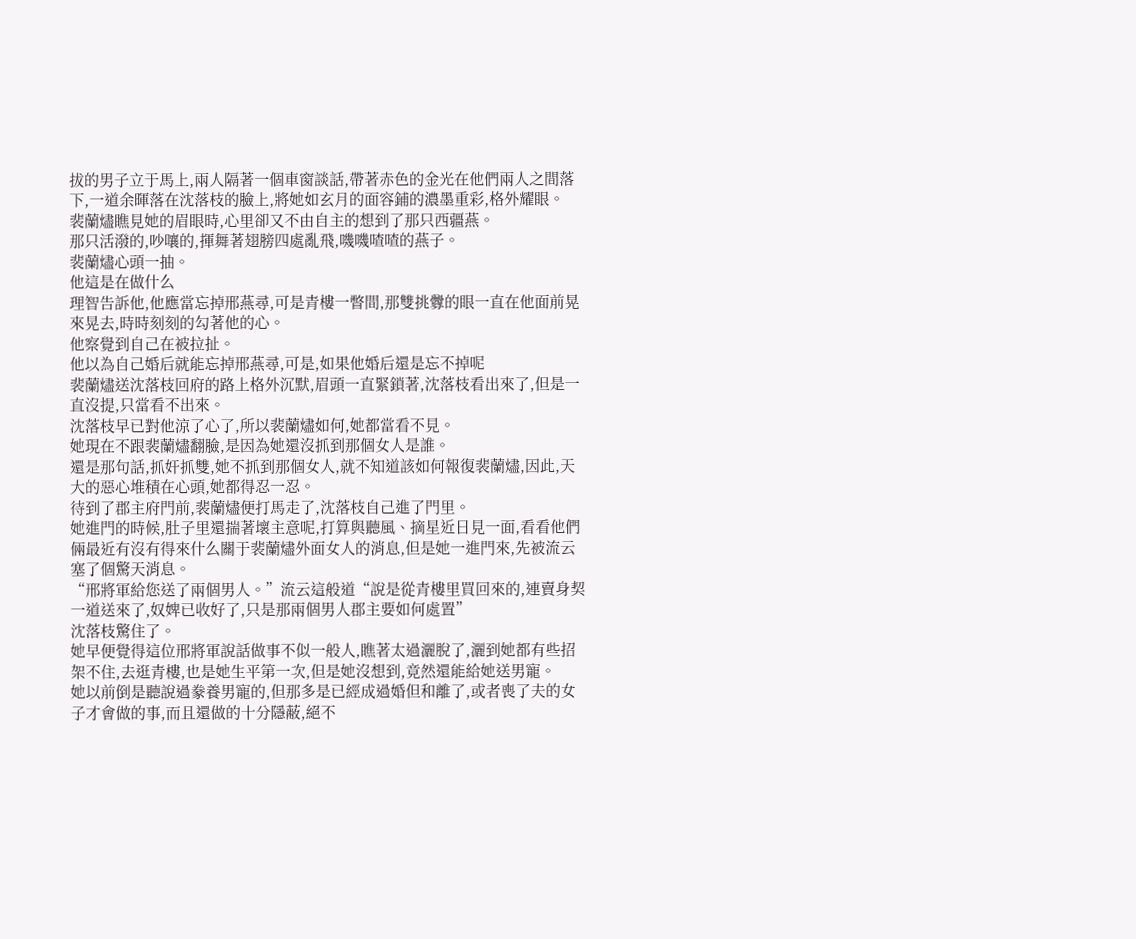拔的男子立于馬上,兩人隔著一個車窗談話,帶著赤色的金光在他們兩人之間落下,一道余暉落在沈落枝的臉上,將她如玄月的面容鋪的濃墨重彩,格外耀眼。
裴蘭燼瞧見她的眉眼時,心里卻又不由自主的想到了那只西疆燕。
那只活潑的,吵嚷的,揮舞著翅膀四處亂飛,嘰嘰喳喳的燕子。
裴蘭燼心頭一抽。
他這是在做什么
理智告訴他,他應當忘掉邢燕尋,可是青樓一瞥間,那雙挑釁的眼一直在他面前晃來晃去,時時刻刻的勾著他的心。
他察覺到自己在被拉扯。
他以為自己婚后就能忘掉邢燕尋,可是,如果他婚后還是忘不掉呢
裴蘭燼送沈落枝回府的路上格外沉默,眉頭一直緊鎖著,沈落枝看出來了,但是一直沒提,只當看不出來。
沈落枝早已對他涼了心了,所以裴蘭燼如何,她都當看不見。
她現在不跟裴蘭燼翻臉,是因為她還沒抓到那個女人是誰。
還是那句話,抓奸抓雙,她不抓到那個女人,就不知道該如何報復裴蘭燼,因此,天大的惡心堆積在心頭,她都得忍一忍。
待到了郡主府門前,裴蘭燼便打馬走了,沈落枝自己進了門里。
她進門的時候,肚子里還揣著壞主意呢,打算與聽風、摘星近日見一面,看看他們倆最近有沒有得來什么關于裴蘭燼外面女人的消息,但是她一進門來,先被流云塞了個驚天消息。
“邢將軍給您送了兩個男人。”流云這般道“說是從青樓里買回來的,連賣身契一道送來了,奴婢已收好了,只是那兩個男人郡主要如何處置”
沈落枝驚住了。
她早便覺得這位邢將軍說話做事不似一般人,瞧著太過灑脫了,灑到她都有些招架不住,去逛青樓,也是她生平第一次,但是她沒想到,竟然還能給她送男寵。
她以前倒是聽說過豢養男寵的,但那多是已經成過婚但和離了,或者喪了夫的女子才會做的事,而且還做的十分隱蔽,絕不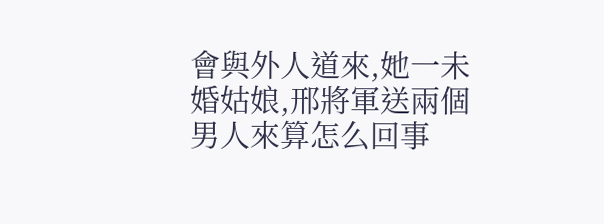會與外人道來,她一未婚姑娘,邢將軍送兩個男人來算怎么回事